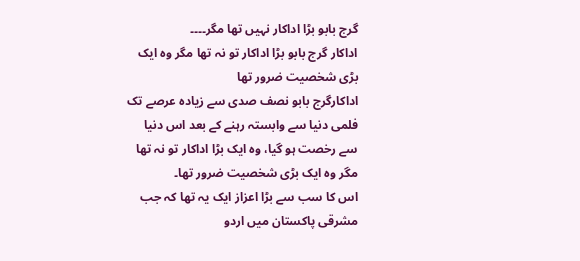گرج بابو بڑا اداکار نہیں تھا مگر۔۔۔۔
اداکار گرج بابو بڑا اداکار تو نہ تھا مگر وہ ایک بڑی شخصیت ضرور تھا
اداکارگرج بابو نصف صدی سے زیادہ عرصے تک فلمی دنیا سے وابستہ رہنے کے بعد اس دنیا سے رخصت ہو گیا، وہ ایک بڑا اداکار تو نہ تھا مگر وہ ایک بڑی شخصیت ضرور تھا۔
اس کا سب سے بڑا اعزاز ایک یہ تھا کہ جب مشرقی پاکستان میں اردو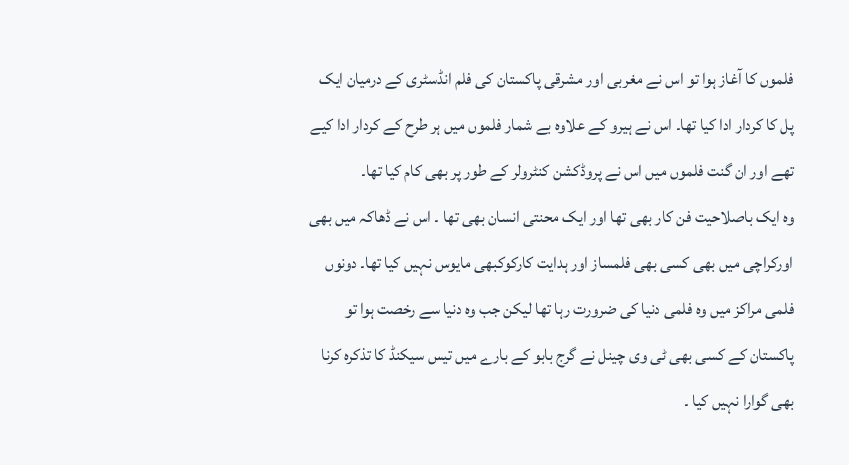فلموں کا آغاز ہوا تو اس نے مغربی اور مشرقی پاکستان کی فلم انڈسٹری کے درمیان ایک پل کا کردار ادا کیا تھا۔ اس نے ہیرو کے علاوہ بے شمار فلموں میں ہر طرح کے کردار ادا کیے تھے اور ان گنت فلموں میں اس نے پروڈکشن کنٹرولر کے طور پر بھی کام کیا تھا۔
وہ ایک باصلاحیت فن کار بھی تھا اور ایک محنتی انسان بھی تھا ۔ اس نے ڈھاکہ میں بھی اورکراچی میں بھی کسی بھی فلمساز اور ہدایت کارکوکبھی مایوس نہیں کیا تھا۔ دونوں فلمی مراکز میں وہ فلمی دنیا کی ضرورت رہا تھا لیکن جب وہ دنیا سے رخصت ہوا تو پاکستان کے کسی بھی ٹی وی چینل نے گرج بابو کے بارے میں تیس سیکنڈ کا تذکرہ کرنا بھی گوارا نہیں کیا ۔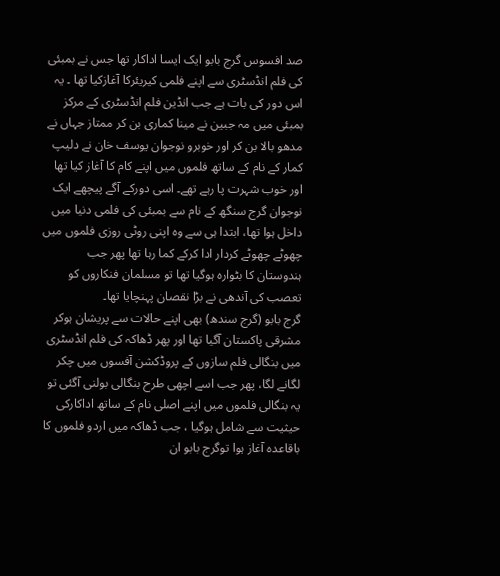صد افسوس گرج بابو ایک ایسا اداکار تھا جس نے بمبئی کی فلم انڈسٹری سے اپنے فلمی کیریئرکا آغازکیا تھا ۔ یہ اس دور کی بات ہے جب انڈین فلم انڈسٹری کے مرکز بمبئی میں مہ جبین نے مینا کماری بن کر ممتاز جہاں نے مدھو بالا بن کر اور خوبرو نوجوان یوسف خان نے دلیپ کمار کے نام کے ساتھ فلموں میں اپنے کام کا آغاز کیا تھا اور خوب شہرت پا رہے تھے۔ اسی دورکے آگے پیچھے ایک نوجوان گرج سنگھ کے نام سے بمبئی کی فلمی دنیا میں داخل ہوا تھا، ابتدا ہی سے وہ اپنی روٹی روزی فلموں میں چھوٹے چھوٹے کردار ادا کرکے کما رہا تھا پھر جب ہندوستان کا بٹوارہ ہوگیا تھا تو مسلمان فنکاروں کو تعصب کی آندھی نے بڑا نقصان پہنچایا تھا۔
گرج بابو (گرج سندھ) بھی اپنے حالات سے پریشان ہوکر مشرقی پاکستان آگیا تھا اور پھر ڈھاکہ کی فلم انڈسٹری میں بنگالی فلم سازوں کے پروڈکشن آفسوں میں چکر لگانے لگا، پھر جب اسے اچھی طرح بنگالی بولنی آگئی تو یہ بنگالی فلموں میں اپنے اصلی نام کے ساتھ اداکارکی حیثیت سے شامل ہوگیا ، جب ڈھاکہ میں اردو فلموں کا باقاعدہ آغاز ہوا توگرج بابو ان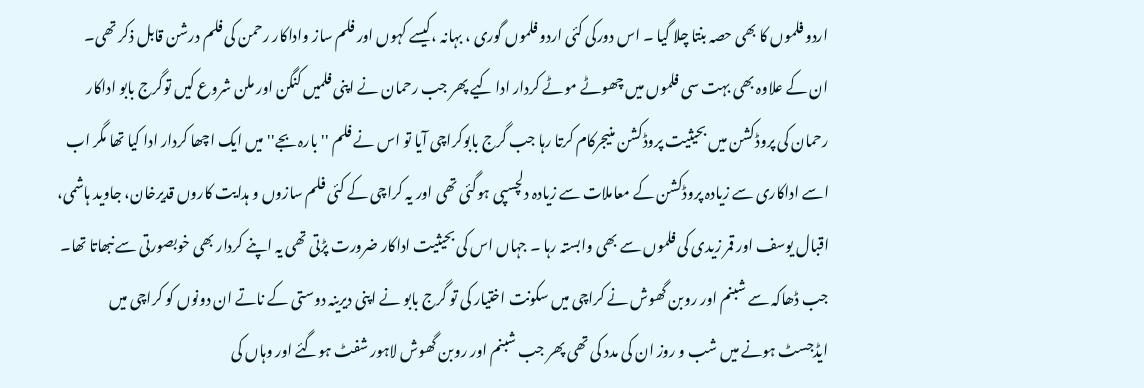اردو فلموں کا بھی حصہ بنتا چلا گیا ۔ اس دورکی کئی اردو فلموں گوری ، بہانہ ،کیسے کہوں اور فلم ساز واداکار رحمن کی فلم درشن قابل ذکر تھی۔
ان کے علاوہ بھی بہت سی فلموں میں چھوٹے موٹے کردار ادا کیے پھر جب رحمان نے اپنی فلمیں کنگن اور ملن شروع کیں توگرج بابو اداکار رحمان کی پروڈکشن میں بحیثیت پروڈکشن منیجرکام کرتا رہا جب گرج بابوکراچی آیا تو اس نے فلم ''بارہ بجے'' میں ایک اچھا کردار ادا کیا تھا مگر اب اسے اداکاری سے زیادہ پروڈکشن کے معاملات سے زیادہ دلچسپی ہوگئی تھی اور یہ کراچی کے کئی فلم سازوں و ہدایت کاروں قدیرخان، جاوید ہاشمی، اقبال یوسف اور قمر زیدی کی فلموں سے بھی وابستہ رہا ۔ جہاں اس کی بحیثیت اداکار ضرورت پڑتی تھی یہ اپنے کردار بھی خوبصورتی سے نبھاتا تھا۔
جب ڈھاکہ سے شبنم اور روبن گھوش نے کراچی میں سکونت اختیار کی تو گرج بابو نے اپنی دیرینہ دوستی کے ناتے ان دونوں کو کراچی میں ایڈجسٹ ہونے میں شب و روز ان کی مدد کی تھی پھر جب شبنم اور روبن گھوش لاہور شفٹ ہوگئے اور وہاں کی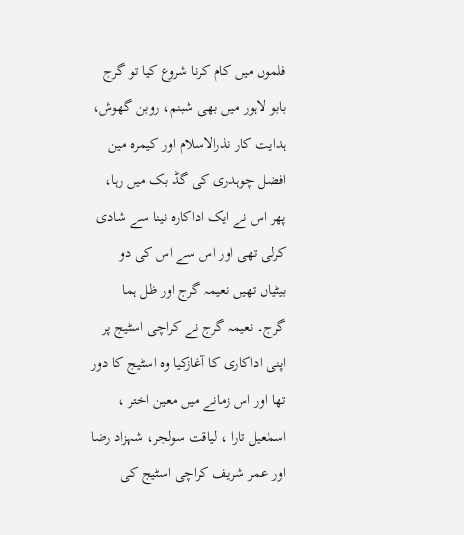فلموں میں کام کرنا شروع کیا تو گرج بابو لاہور میں بھی شبنم، روبن گھوش، ہدایت کار نذرالاسلام اور کیمرہ مین افضل چوہدری کی گڈ بک میں رہا، پھر اس نے ایک اداکارہ نینا سے شادی کرلی تھی اور اس سے اس کی دو بیٹیاں تھیں نعیمہ گرج اور ظل ہما گرج۔ نعیمہ گرج نے کراچی اسٹیج پر اپنی اداکاری کا آغازکیا وہ اسٹیج کا دور تھا اور اس زمانے میں معین اختر ، اسمٰعیل تارا ، لیاقت سولجر، شہزاد رضا اور عمر شریف کراچی اسٹیج کی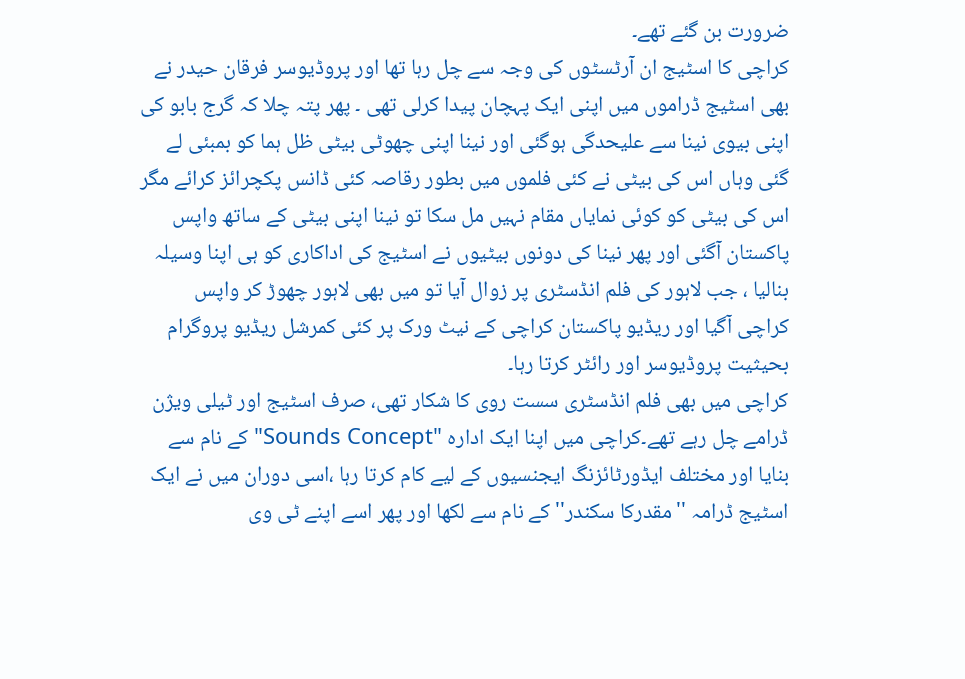ضرورت بن گئے تھے۔
کراچی کا اسٹیج ان آرٹسٹوں کی وجہ سے چل رہا تھا اور پروڈیوسر فرقان حیدر نے بھی اسٹیج ڈراموں میں اپنی ایک پہچان پیدا کرلی تھی ۔ پھر پتہ چلا کہ گرج بابو کی اپنی بیوی نینا سے علیحدگی ہوگئی اور نینا اپنی چھوٹی بیٹی ظل ہما کو بمبئی لے گئی وہاں اس کی بیٹی نے کئی فلموں میں بطور رقاصہ کئی ڈانس پکچرائز کرائے مگر اس کی بیٹی کو کوئی نمایاں مقام نہیں مل سکا تو نینا اپنی بیٹی کے ساتھ واپس پاکستان آگئی اور پھر نینا کی دونوں بیٹیوں نے اسٹیج کی اداکاری کو ہی اپنا وسیلہ بنالیا ، جب لاہور کی فلم انڈسٹری پر زوال آیا تو میں بھی لاہور چھوڑ کر واپس کراچی آگیا اور ریڈیو پاکستان کراچی کے نیٹ ورک پر کئی کمرشل ریڈیو پروگرام بحیثیت پروڈیوسر اور رائٹر کرتا رہا۔
کراچی میں بھی فلم انڈسٹری سست روی کا شکار تھی، صرف اسٹیج اور ٹیلی ویژن ڈرامے چل رہے تھے۔کراچی میں اپنا ایک ادارہ "Sounds Concept" کے نام سے بنایا اور مختلف ایڈورٹائزنگ ایجنسیوں کے لیے کام کرتا رہا ،اسی دوران میں نے ایک اسٹیج ڈرامہ ''مقدرکا سکندر'' کے نام سے لکھا اور پھر اسے اپنے ٹی وی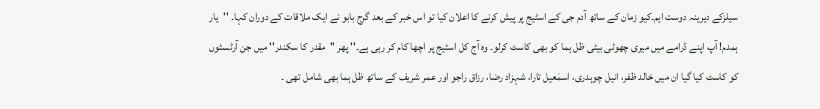سیلزکے دیرینہ دوست ایم۔کیو زمان کے ساتھ آدم جی کے اسٹیج پر پیش کرنے کا اعلان کیا تو اس خبر کے بعد گرج بابو نے ایک ملاقات کے دوران کہا۔ ''یار ہمدم! آپ اپنے ڈرامے میں میری چھوٹی بیٹی ظل ہما کو بھی کاسٹ کرلو۔ وہ آج کل اسٹیج پر اچھا کام کر رہی ہے۔'' پھر ''مقدر کا سکندر'' میں جن آرٹسٹوں کو کاسٹ کیا گیا ان میں خالد ظفر، انیل چوہدری، اسمٰعیل تارا، شہزاد رضا، رزاق راجو اور عمر شریف کے ساتھ ظل ہما بھی شامل تھی ۔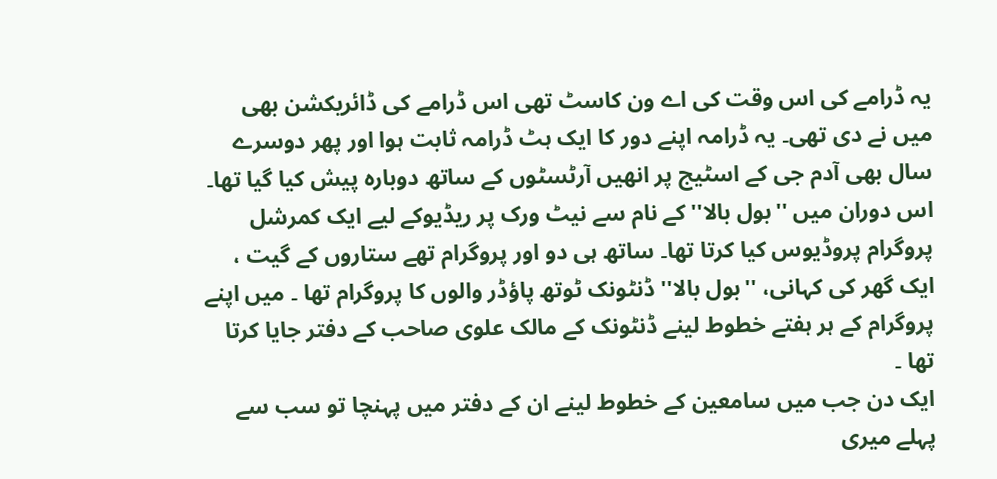یہ ڈرامے کی اس وقت کی اے ون کاسٹ تھی اس ڈرامے کی ڈائریکشن بھی میں نے دی تھی۔ یہ ڈرامہ اپنے دور کا ایک ہٹ ڈرامہ ثابت ہوا اور پھر دوسرے سال بھی آدم جی کے اسٹیج پر انھیں آرٹسٹوں کے ساتھ دوبارہ پیش کیا گیا تھا۔ اس دوران میں ''بول بالا'' کے نام سے نیٹ ورک پر ریڈیوکے لیے ایک کمرشل پروگرام پروڈیوس کیا کرتا تھا۔ ساتھ ہی دو اور پروگرام تھے ستاروں کے گیت ، ایک گھر کی کہانی، ''بول بالا'' ڈنٹونک ٹوتھ پاؤڈر والوں کا پروگرام تھا ۔ میں اپنے پروگرام کے ہر ہفتے خطوط لینے ڈنٹونک کے مالک علوی صاحب کے دفتر جایا کرتا تھا ۔
ایک دن جب میں سامعین کے خطوط لینے ان کے دفتر میں پہنچا تو سب سے پہلے میری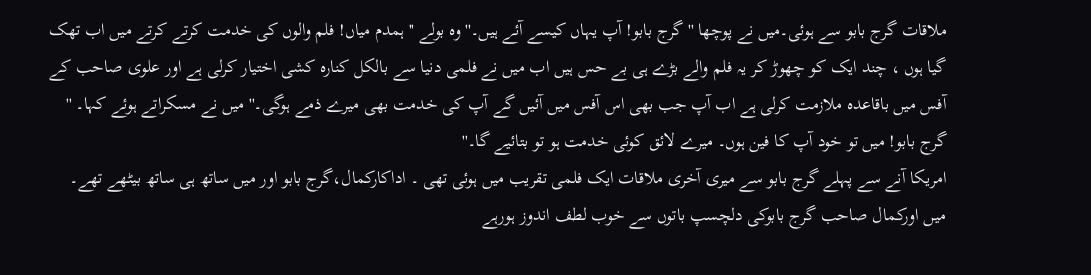ملاقات گرج بابو سے ہوئی۔میں نے پوچھا '' گرج بابو! آپ یہاں کیسے آئے ہیں۔'' وہ بولے '' ہمدم میاں! فلم والوں کی خدمت کرتے کرتے میں اب تھک گیا ہوں ، چند ایک کو چھوڑ کر یہ فلم والے بڑے ہی بے حس ہیں اب میں نے فلمی دنیا سے بالکل کنارہ کشی اختیار کرلی ہے اور علوی صاحب کے آفس میں باقاعدہ ملازمت کرلی ہے اب آپ جب بھی اس آفس میں آئیں گے آپ کی خدمت بھی میرے ذمے ہوگی۔'' میں نے مسکراتے ہوئے کہا۔ '' گرج بابو! میں تو خود آپ کا فین ہوں۔ میرے لائق کوئی خدمت ہو تو بتائیے گا۔''
امریکا آنے سے پہلے گرج بابو سے میری آخری ملاقات ایک فلمی تقریب میں ہوئی تھی ۔ اداکارکمال،گرج بابو اور میں ساتھ ہی ساتھ بیٹھے تھے۔ میں اورکمال صاحب گرج بابوکی دلچسپ باتوں سے خوب لطف اندوز ہورہے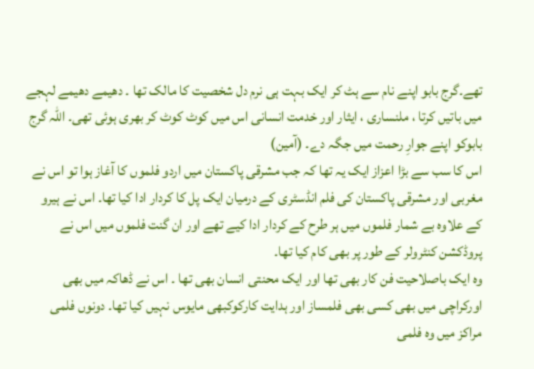تھے۔گرج بابو اپنے نام سے ہٹ کر ایک بہت ہی نرم دل شخصیت کا مالک تھا ۔ دھیمے دھیمے لہجے میں باتیں کرتا ، ملنساری ، ایثار اور خدمت انسانی اس میں کوٹ کوٹ کر بھری ہوئی تھی۔ اللہ گرج بابوکو اپنے جوارِ رحمت میں جگہ دے۔ (آمین)
اس کا سب سے بڑا اعزاز ایک یہ تھا کہ جب مشرقی پاکستان میں اردو فلموں کا آغاز ہوا تو اس نے مغربی اور مشرقی پاکستان کی فلم انڈسٹری کے درمیان ایک پل کا کردار ادا کیا تھا۔ اس نے ہیرو کے علاوہ بے شمار فلموں میں ہر طرح کے کردار ادا کیے تھے اور ان گنت فلموں میں اس نے پروڈکشن کنٹرولر کے طور پر بھی کام کیا تھا۔
وہ ایک باصلاحیت فن کار بھی تھا اور ایک محنتی انسان بھی تھا ۔ اس نے ڈھاکہ میں بھی اورکراچی میں بھی کسی بھی فلمساز اور ہدایت کارکوکبھی مایوس نہیں کیا تھا۔ دونوں فلمی مراکز میں وہ فلمی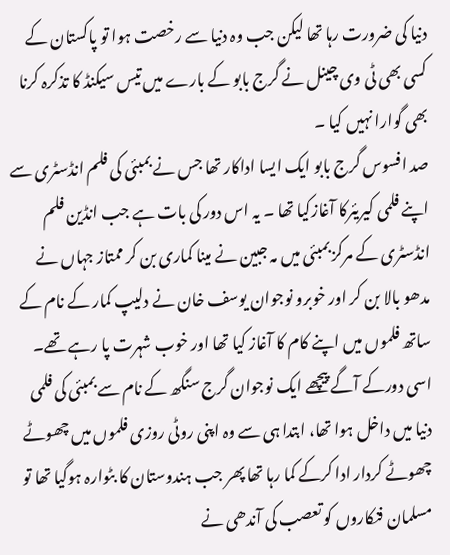دنیا کی ضرورت رہا تھا لیکن جب وہ دنیا سے رخصت ہوا تو پاکستان کے کسی بھی ٹی وی چینل نے گرج بابو کے بارے میں تیس سیکنڈ کا تذکرہ کرنا بھی گوارا نہیں کیا ۔
صد افسوس گرج بابو ایک ایسا اداکار تھا جس نے بمبئی کی فلم انڈسٹری سے اپنے فلمی کیریئرکا آغازکیا تھا ۔ یہ اس دور کی بات ہے جب انڈین فلم انڈسٹری کے مرکز بمبئی میں مہ جبین نے مینا کماری بن کر ممتاز جہاں نے مدھو بالا بن کر اور خوبرو نوجوان یوسف خان نے دلیپ کمار کے نام کے ساتھ فلموں میں اپنے کام کا آغاز کیا تھا اور خوب شہرت پا رہے تھے۔ اسی دورکے آگے پیچھے ایک نوجوان گرج سنگھ کے نام سے بمبئی کی فلمی دنیا میں داخل ہوا تھا، ابتدا ہی سے وہ اپنی روٹی روزی فلموں میں چھوٹے چھوٹے کردار ادا کرکے کما رہا تھا پھر جب ہندوستان کا بٹوارہ ہوگیا تھا تو مسلمان فنکاروں کو تعصب کی آندھی نے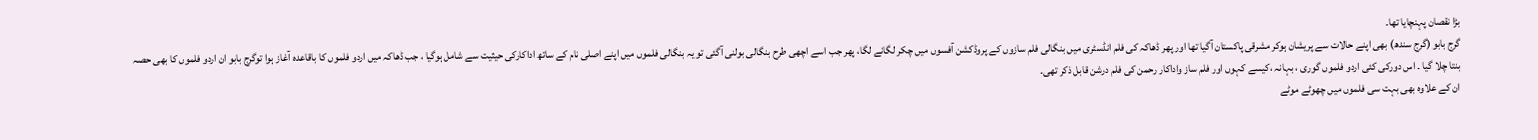بڑا نقصان پہنچایا تھا۔
گرج بابو (گرج سندھ) بھی اپنے حالات سے پریشان ہوکر مشرقی پاکستان آگیا تھا اور پھر ڈھاکہ کی فلم انڈسٹری میں بنگالی فلم سازوں کے پروڈکشن آفسوں میں چکر لگانے لگا، پھر جب اسے اچھی طرح بنگالی بولنی آگئی تو یہ بنگالی فلموں میں اپنے اصلی نام کے ساتھ اداکارکی حیثیت سے شامل ہوگیا ، جب ڈھاکہ میں اردو فلموں کا باقاعدہ آغاز ہوا توگرج بابو ان اردو فلموں کا بھی حصہ بنتا چلا گیا ۔ اس دورکی کئی اردو فلموں گوری ، بہانہ ،کیسے کہوں اور فلم ساز واداکار رحمن کی فلم درشن قابل ذکر تھی۔
ان کے علاوہ بھی بہت سی فلموں میں چھوٹے موٹے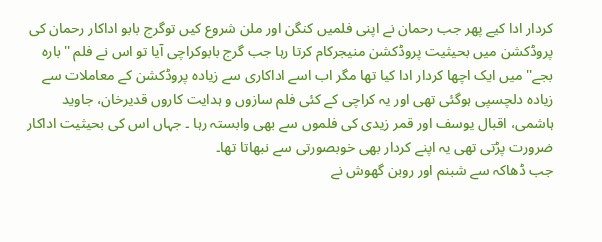کردار ادا کیے پھر جب رحمان نے اپنی فلمیں کنگن اور ملن شروع کیں توگرج بابو اداکار رحمان کی پروڈکشن میں بحیثیت پروڈکشن منیجرکام کرتا رہا جب گرج بابوکراچی آیا تو اس نے فلم ''بارہ بجے'' میں ایک اچھا کردار ادا کیا تھا مگر اب اسے اداکاری سے زیادہ پروڈکشن کے معاملات سے زیادہ دلچسپی ہوگئی تھی اور یہ کراچی کے کئی فلم سازوں و ہدایت کاروں قدیرخان، جاوید ہاشمی، اقبال یوسف اور قمر زیدی کی فلموں سے بھی وابستہ رہا ۔ جہاں اس کی بحیثیت اداکار ضرورت پڑتی تھی یہ اپنے کردار بھی خوبصورتی سے نبھاتا تھا۔
جب ڈھاکہ سے شبنم اور روبن گھوش نے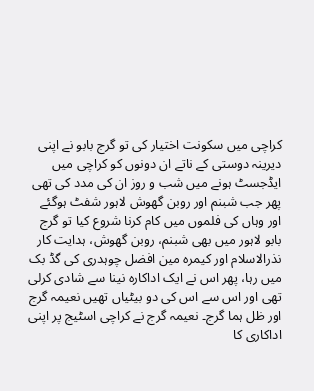کراچی میں سکونت اختیار کی تو گرج بابو نے اپنی دیرینہ دوستی کے ناتے ان دونوں کو کراچی میں ایڈجسٹ ہونے میں شب و روز ان کی مدد کی تھی پھر جب شبنم اور روبن گھوش لاہور شفٹ ہوگئے اور وہاں کی فلموں میں کام کرنا شروع کیا تو گرج بابو لاہور میں بھی شبنم، روبن گھوش، ہدایت کار نذرالاسلام اور کیمرہ مین افضل چوہدری کی گڈ بک میں رہا، پھر اس نے ایک اداکارہ نینا سے شادی کرلی تھی اور اس سے اس کی دو بیٹیاں تھیں نعیمہ گرج اور ظل ہما گرج۔ نعیمہ گرج نے کراچی اسٹیج پر اپنی اداکاری کا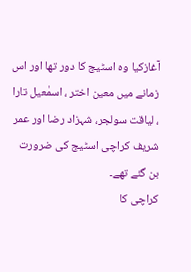آغازکیا وہ اسٹیج کا دور تھا اور اس زمانے میں معین اختر ، اسمٰعیل تارا ، لیاقت سولجر، شہزاد رضا اور عمر شریف کراچی اسٹیج کی ضرورت بن گئے تھے۔
کراچی کا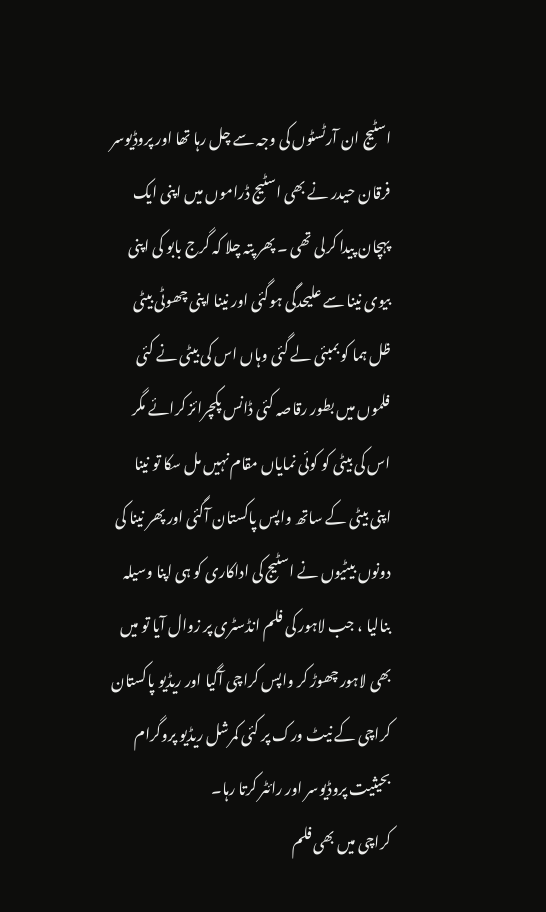اسٹیج ان آرٹسٹوں کی وجہ سے چل رہا تھا اور پروڈیوسر فرقان حیدر نے بھی اسٹیج ڈراموں میں اپنی ایک پہچان پیدا کرلی تھی ۔ پھر پتہ چلا کہ گرج بابو کی اپنی بیوی نینا سے علیحدگی ہوگئی اور نینا اپنی چھوٹی بیٹی ظل ہما کو بمبئی لے گئی وہاں اس کی بیٹی نے کئی فلموں میں بطور رقاصہ کئی ڈانس پکچرائز کرائے مگر اس کی بیٹی کو کوئی نمایاں مقام نہیں مل سکا تو نینا اپنی بیٹی کے ساتھ واپس پاکستان آگئی اور پھر نینا کی دونوں بیٹیوں نے اسٹیج کی اداکاری کو ہی اپنا وسیلہ بنالیا ، جب لاہور کی فلم انڈسٹری پر زوال آیا تو میں بھی لاہور چھوڑ کر واپس کراچی آگیا اور ریڈیو پاکستان کراچی کے نیٹ ورک پر کئی کمرشل ریڈیو پروگرام بحیثیت پروڈیوسر اور رائٹر کرتا رہا۔
کراچی میں بھی فلم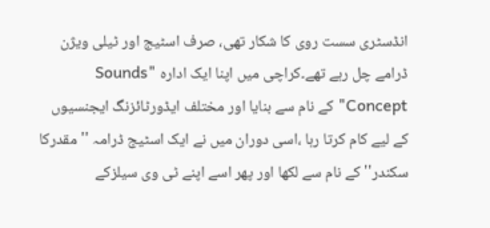انڈسٹری سست روی کا شکار تھی، صرف اسٹیج اور ٹیلی ویژن ڈرامے چل رہے تھے۔کراچی میں اپنا ایک ادارہ "Sounds Concept" کے نام سے بنایا اور مختلف ایڈورٹائزنگ ایجنسیوں کے لیے کام کرتا رہا ،اسی دوران میں نے ایک اسٹیج ڈرامہ ''مقدرکا سکندر'' کے نام سے لکھا اور پھر اسے اپنے ٹی وی سیلزکے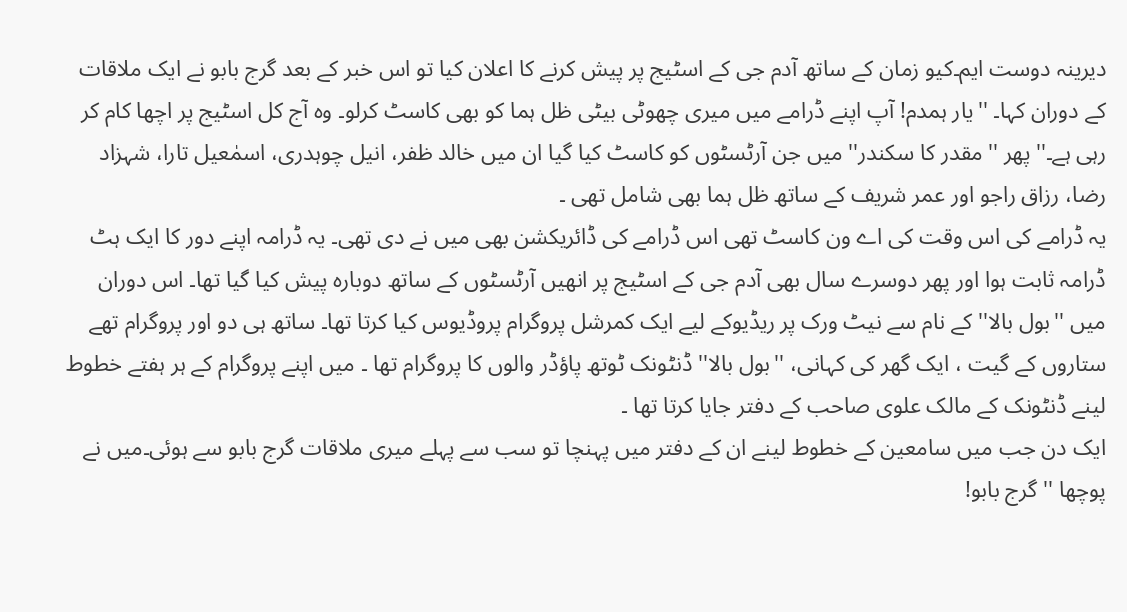دیرینہ دوست ایم۔کیو زمان کے ساتھ آدم جی کے اسٹیج پر پیش کرنے کا اعلان کیا تو اس خبر کے بعد گرج بابو نے ایک ملاقات کے دوران کہا۔ ''یار ہمدم! آپ اپنے ڈرامے میں میری چھوٹی بیٹی ظل ہما کو بھی کاسٹ کرلو۔ وہ آج کل اسٹیج پر اچھا کام کر رہی ہے۔'' پھر ''مقدر کا سکندر'' میں جن آرٹسٹوں کو کاسٹ کیا گیا ان میں خالد ظفر، انیل چوہدری، اسمٰعیل تارا، شہزاد رضا، رزاق راجو اور عمر شریف کے ساتھ ظل ہما بھی شامل تھی ۔
یہ ڈرامے کی اس وقت کی اے ون کاسٹ تھی اس ڈرامے کی ڈائریکشن بھی میں نے دی تھی۔ یہ ڈرامہ اپنے دور کا ایک ہٹ ڈرامہ ثابت ہوا اور پھر دوسرے سال بھی آدم جی کے اسٹیج پر انھیں آرٹسٹوں کے ساتھ دوبارہ پیش کیا گیا تھا۔ اس دوران میں ''بول بالا'' کے نام سے نیٹ ورک پر ریڈیوکے لیے ایک کمرشل پروگرام پروڈیوس کیا کرتا تھا۔ ساتھ ہی دو اور پروگرام تھے ستاروں کے گیت ، ایک گھر کی کہانی، ''بول بالا'' ڈنٹونک ٹوتھ پاؤڈر والوں کا پروگرام تھا ۔ میں اپنے پروگرام کے ہر ہفتے خطوط لینے ڈنٹونک کے مالک علوی صاحب کے دفتر جایا کرتا تھا ۔
ایک دن جب میں سامعین کے خطوط لینے ان کے دفتر میں پہنچا تو سب سے پہلے میری ملاقات گرج بابو سے ہوئی۔میں نے پوچھا '' گرج بابو!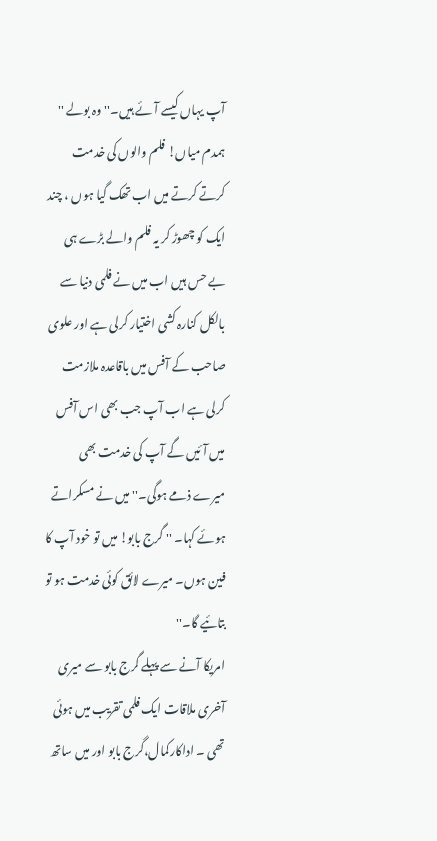آپ یہاں کیسے آئے ہیں۔'' وہ بولے '' ہمدم میاں! فلم والوں کی خدمت کرتے کرتے میں اب تھک گیا ہوں ، چند ایک کو چھوڑ کر یہ فلم والے بڑے ہی بے حس ہیں اب میں نے فلمی دنیا سے بالکل کنارہ کشی اختیار کرلی ہے اور علوی صاحب کے آفس میں باقاعدہ ملازمت کرلی ہے اب آپ جب بھی اس آفس میں آئیں گے آپ کی خدمت بھی میرے ذمے ہوگی۔'' میں نے مسکراتے ہوئے کہا۔ '' گرج بابو! میں تو خود آپ کا فین ہوں۔ میرے لائق کوئی خدمت ہو تو بتائیے گا۔''
امریکا آنے سے پہلے گرج بابو سے میری آخری ملاقات ایک فلمی تقریب میں ہوئی تھی ۔ اداکارکمال،گرج بابو اور میں ساتھ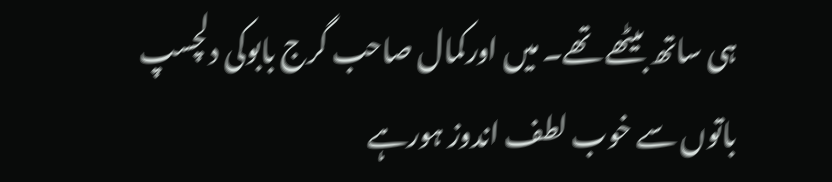ہی ساتھ بیٹھے تھے۔ میں اورکمال صاحب گرج بابوکی دلچسپ باتوں سے خوب لطف اندوز ہورہے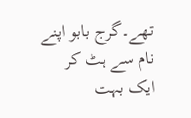تھے۔گرج بابو اپنے نام سے ہٹ کر ایک بہت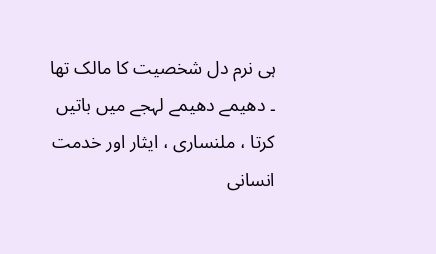ہی نرم دل شخصیت کا مالک تھا ۔ دھیمے دھیمے لہجے میں باتیں کرتا ، ملنساری ، ایثار اور خدمت انسانی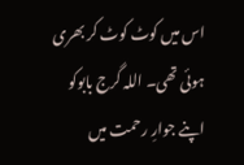اس میں کوٹ کوٹ کر بھری ہوئی تھی۔ اللہ گرج بابوکو اپنے جوارِ رحمت میں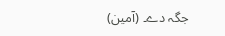جگہ دے۔ (آمین)